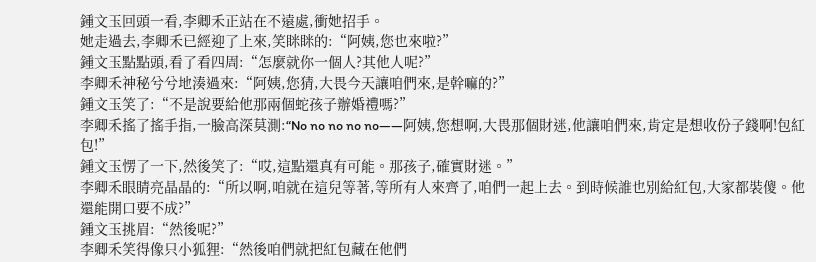鍾文玉回頭一看,李卿禾正站在不遠處,衝她招手。
她走過去,李卿禾已經迎了上來,笑眯眯的:“阿姨,您也來啦?”
鍾文玉點點頭,看了看四周:“怎麼就你一個人?其他人呢?”
李卿禾神秘兮兮地湊過來:“阿姨,您猜,大畏今天讓咱們來,是幹嘛的?”
鍾文玉笑了:“不是說要給他那兩個蛇孩子辦婚禮嗎?”
李卿禾搖了搖手指,一臉高深莫測:“No no no no no——阿姨,您想啊,大畏那個財迷,他讓咱們來,肯定是想收份子錢啊!包紅包!”
鍾文玉愣了一下,然後笑了:“哎,這點還真有可能。那孩子,確實財迷。”
李卿禾眼睛亮晶晶的:“所以啊,咱就在這兒等著,等所有人來齊了,咱們一起上去。到時候誰也別給紅包,大家都裝傻。他還能開口要不成?”
鍾文玉挑眉:“然後呢?”
李卿禾笑得像只小狐狸:“然後咱們就把紅包藏在他們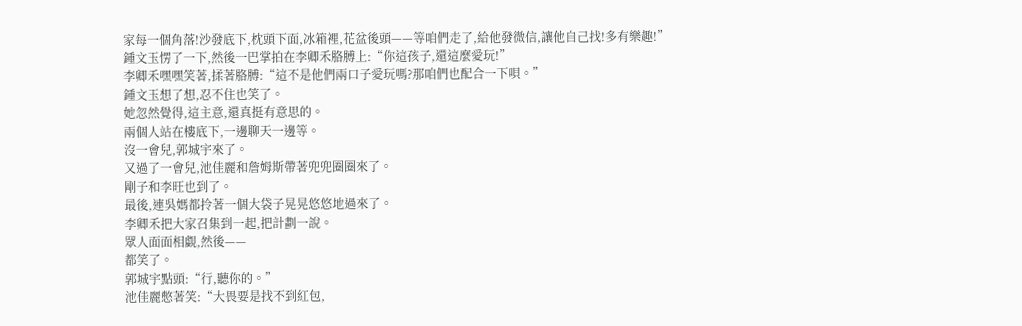家每一個角落!沙發底下,枕頭下面,冰箱裡,花盆後頭——等咱們走了,給他發微信,讓他自己找!多有樂趣!”
鍾文玉愣了一下,然後一巴掌拍在李卿禾胳膊上:“你這孩子,還這麼愛玩!”
李卿禾嘿嘿笑著,揉著胳膊:“這不是他們兩口子愛玩嗎?那咱們也配合一下唄。”
鍾文玉想了想,忍不住也笑了。
她忽然覺得,這主意,還真挺有意思的。
兩個人站在樓底下,一邊聊天一邊等。
沒一會兒,郭城宇來了。
又過了一會兒,池佳麗和詹姆斯帶著兜兜圈圈來了。
剛子和李旺也到了。
最後,連吳媽都拎著一個大袋子晃晃悠悠地過來了。
李卿禾把大家召集到一起,把計劃一說。
眾人面面相覷,然後——
都笑了。
郭城宇點頭:“行,聽你的。”
池佳麗憋著笑:“大畏要是找不到紅包,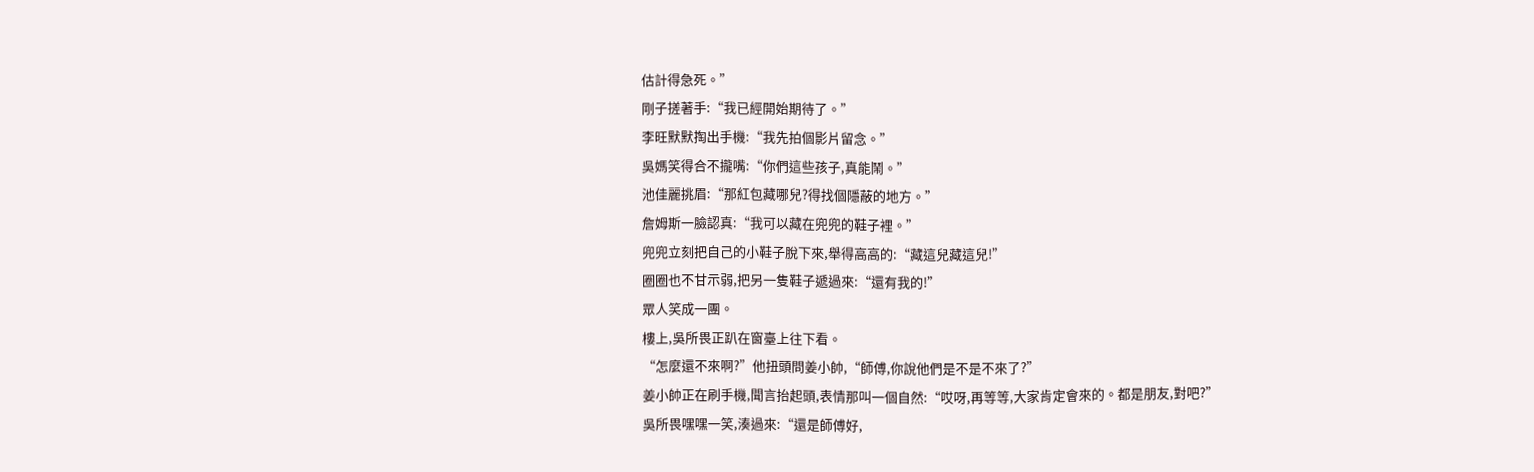估計得急死。”
剛子搓著手:“我已經開始期待了。”
李旺默默掏出手機:“我先拍個影片留念。”
吳媽笑得合不攏嘴:“你們這些孩子,真能鬧。”
池佳麗挑眉:“那紅包藏哪兒?得找個隱蔽的地方。”
詹姆斯一臉認真:“我可以藏在兜兜的鞋子裡。”
兜兜立刻把自己的小鞋子脫下來,舉得高高的:“藏這兒藏這兒!”
圈圈也不甘示弱,把另一隻鞋子遞過來:“還有我的!”
眾人笑成一團。
樓上,吳所畏正趴在窗臺上往下看。
“怎麼還不來啊?”他扭頭問姜小帥,“師傅,你說他們是不是不來了?”
姜小帥正在刷手機,聞言抬起頭,表情那叫一個自然:“哎呀,再等等,大家肯定會來的。都是朋友,對吧?”
吳所畏嘿嘿一笑,湊過來:“還是師傅好,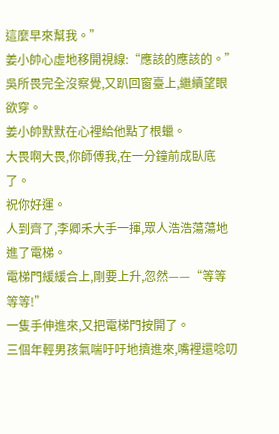這麼早來幫我。”
姜小帥心虛地移開視線:“應該的應該的。”
吳所畏完全沒察覺,又趴回窗臺上,繼續望眼欲穿。
姜小帥默默在心裡給他點了根蠟。
大畏啊大畏,你師傅我,在一分鐘前成臥底了。
祝你好運。
人到齊了,李卿禾大手一揮,眾人浩浩蕩蕩地進了電梯。
電梯門緩緩合上,剛要上升,忽然——“等等等等!”
一隻手伸進來,又把電梯門按開了。
三個年輕男孩氣喘吁吁地擠進來,嘴裡還唸叨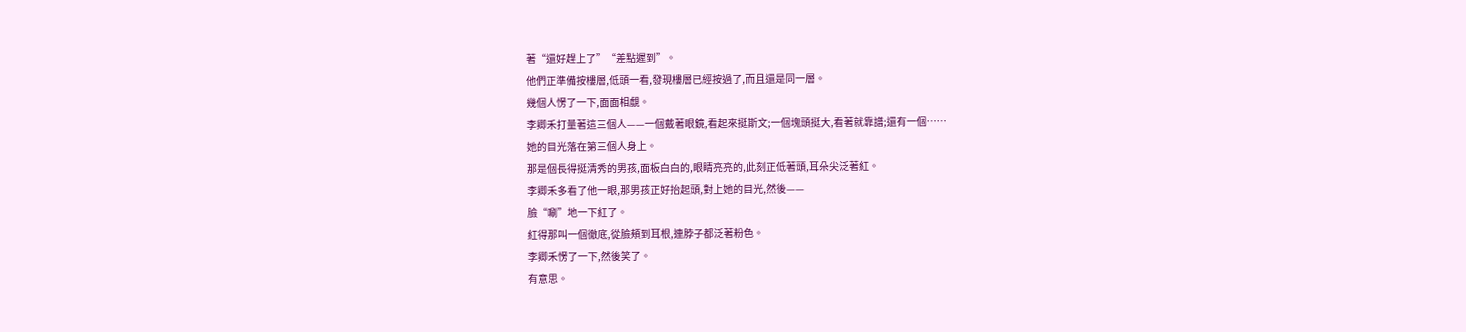著“還好趕上了”“差點遲到”。
他們正準備按樓層,低頭一看,發現樓層已經按過了,而且還是同一層。
幾個人愣了一下,面面相覷。
李卿禾打量著這三個人——一個戴著眼鏡,看起來挺斯文;一個塊頭挺大,看著就靠譜;還有一個……
她的目光落在第三個人身上。
那是個長得挺清秀的男孩,面板白白的,眼睛亮亮的,此刻正低著頭,耳朵尖泛著紅。
李卿禾多看了他一眼,那男孩正好抬起頭,對上她的目光,然後——
臉“唰”地一下紅了。
紅得那叫一個徹底,從臉頰到耳根,連脖子都泛著粉色。
李卿禾愣了一下,然後笑了。
有意思。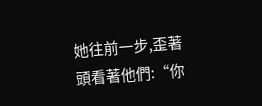她往前一步,歪著頭看著他們:“你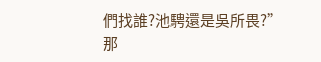們找誰?池騁還是吳所畏?”
那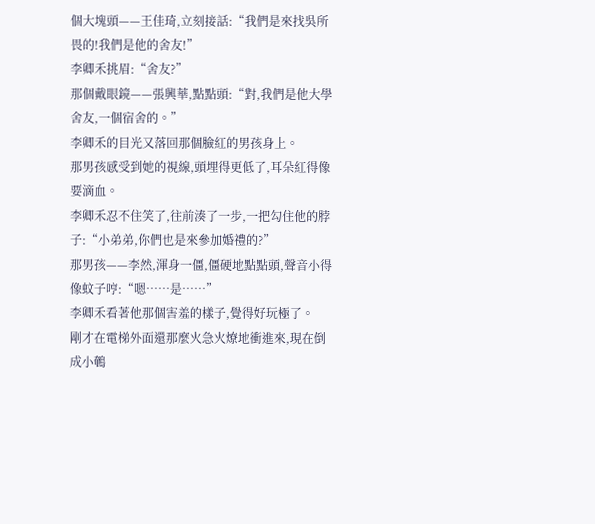個大塊頭——王佳琦,立刻接話:“我們是來找吳所畏的!我們是他的舍友!”
李卿禾挑眉:“舍友?”
那個戴眼鏡——張興華,點點頭:“對,我們是他大學舍友,一個宿舍的。”
李卿禾的目光又落回那個臉紅的男孩身上。
那男孩感受到她的視線,頭埋得更低了,耳朵紅得像要滴血。
李卿禾忍不住笑了,往前湊了一步,一把勾住他的脖子:“小弟弟,你們也是來參加婚禮的?”
那男孩——李然,渾身一僵,僵硬地點點頭,聲音小得像蚊子哼:“嗯……是……”
李卿禾看著他那個害羞的樣子,覺得好玩極了。
剛才在電梯外面還那麼火急火燎地衝進來,現在倒成小鵪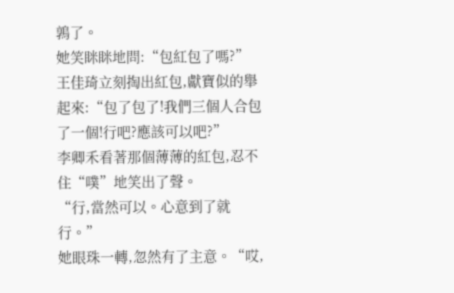鶉了。
她笑眯眯地問:“包紅包了嗎?”
王佳琦立刻掏出紅包,獻寶似的舉起來:“包了包了!我們三個人合包了一個!行吧?應該可以吧?”
李卿禾看著那個薄薄的紅包,忍不住“噗”地笑出了聲。
“行,當然可以。心意到了就行。”
她眼珠一轉,忽然有了主意。“哎,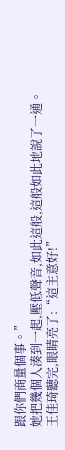跟你們商量個事。”
她把幾個人湊到一起,壓低聲音,如此這般,這般如此地說了一通。
王佳琦聽完,眼睛亮了:“這主意好!”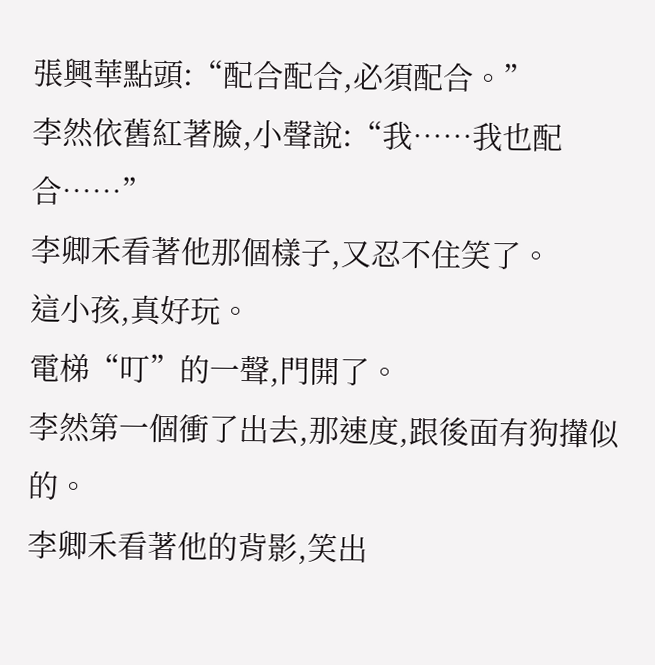張興華點頭:“配合配合,必須配合。”
李然依舊紅著臉,小聲說:“我……我也配合……”
李卿禾看著他那個樣子,又忍不住笑了。
這小孩,真好玩。
電梯“叮”的一聲,門開了。
李然第一個衝了出去,那速度,跟後面有狗攆似的。
李卿禾看著他的背影,笑出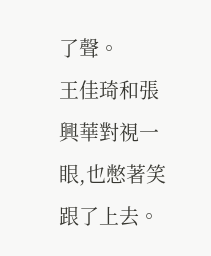了聲。
王佳琦和張興華對視一眼,也憋著笑跟了上去。